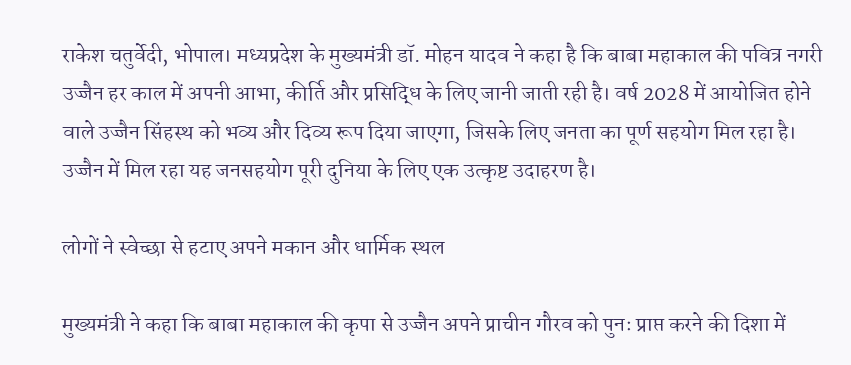राकेश चतुर्वेदी, भोपाल। मध्यप्रदेश के मुख्यमंत्री डॉ. मोहन यादव ने कहा है कि बाबा महाकाल की पवित्र नगरी उज्जैन हर काल में अपनी आभा, कीर्ति और प्रसिद्धि के लिए जानी जाती रही है। वर्ष 2028 में आयोजित होने वाले उज्जैन सिंहस्थ को भव्य और दिव्य रूप दिया जाएगा, जिसके लिए जनता का पूर्ण सहयोग मिल रहा है। उज्जैन में मिल रहा यह जनसहयोग पूरी दुनिया के लिए एक उत्कृष्ट उदाहरण है।

लोगों ने स्वेच्छा से हटाए अपने मकान और धार्मिक स्थल

मुख्यमंत्री ने कहा कि बाबा महाकाल की कृपा से उज्जैन अपने प्राचीन गौरव को पुनः प्राप्त करने की दिशा में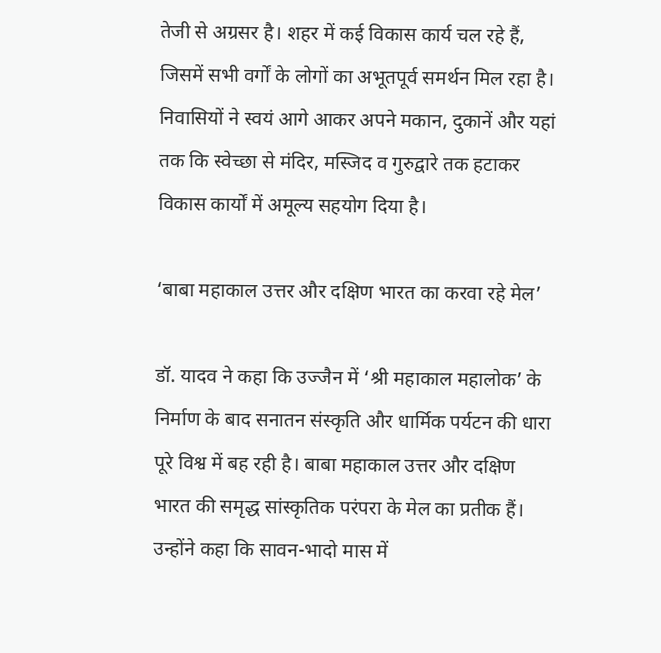तेजी से अग्रसर है। शहर में कई विकास कार्य चल रहे हैं, जिसमें सभी वर्गों के लोगों का अभूतपूर्व समर्थन मिल रहा है। निवासियों ने स्वयं आगे आकर अपने मकान, दुकानें और यहां तक कि स्वेच्छा से मंदिर, मस्जिद व गुरुद्वारे तक हटाकर विकास कार्यों में अमूल्य सहयोग दिया है।

‘बाबा महाकाल उत्तर और दक्षिण भारत का करवा रहे मेल’

डॉ. यादव ने कहा कि उज्जैन में ‘श्री महाकाल महालोक’ के निर्माण के बाद सनातन संस्कृति और धार्मिक पर्यटन की धारा पूरे विश्व में बह रही है। बाबा महाकाल उत्तर और दक्षिण भारत की समृद्ध सांस्कृतिक परंपरा के मेल का प्रतीक हैं। उन्होंने कहा कि सावन-भादो मास में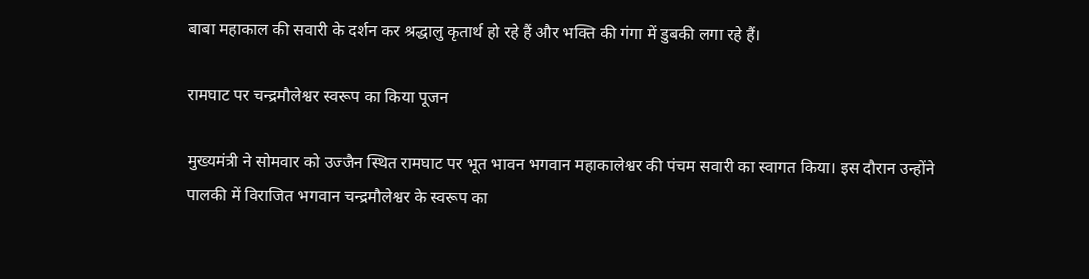बाबा महाकाल की सवारी के दर्शन कर श्रद्धालु कृतार्थ हो रहे हैं और भक्ति की गंगा में डुबकी लगा रहे हैं।

रामघाट पर चन्द्रमौलेश्वर स्वरूप का किया पूजन

मुख्यमंत्री ने सोमवार को उज्जैन स्थित रामघाट पर भूत भावन भगवान महाकालेश्वर की पंचम सवारी का स्वागत किया। इस दौरान उन्होंने पालकी में विराजित भगवान चन्द्रमौलेश्वर के स्वरूप का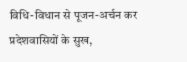विधि-विधान से पूजन-अर्चन कर प्रदेशवासियों के सुख,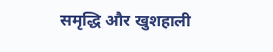समृद्धि और खुशहाली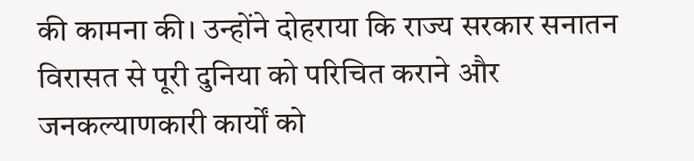की कामना की। उन्होंने दोहराया कि राज्य सरकार सनातन विरासत से पूरी दुनिया को परिचित कराने और जनकल्याणकारी कार्यों को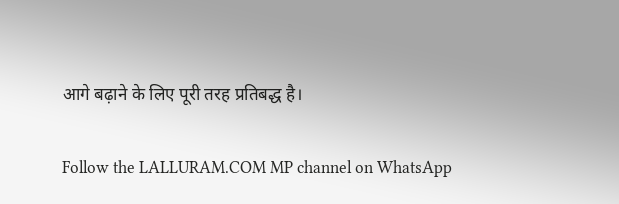आगे बढ़ाने के लिए पूरी तरह प्रतिबद्ध है।

Follow the LALLURAM.COM MP channel on WhatsApp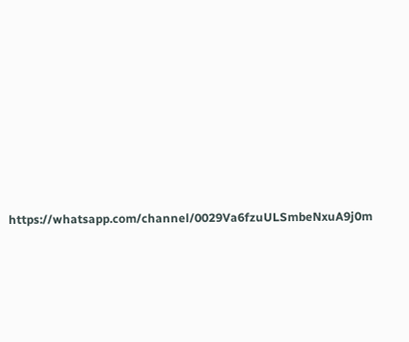https://whatsapp.com/channel/0029Va6fzuULSmbeNxuA9j0m